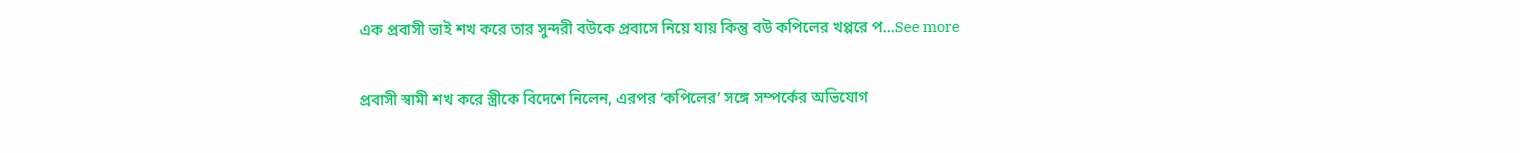এক প্রবাসী ভাই শখ করে তার সুন্দরী বউকে প্রবাসে নিয়ে যায় কিন্তু বউ কপিলের খপ্পরে প…See more

প্রবাসী স্বামী শখ করে স্ত্রীকে বিদেশে নিলেন, এরপর ‘কপিলের’ সঙ্গে সম্পর্কের অভিযোগ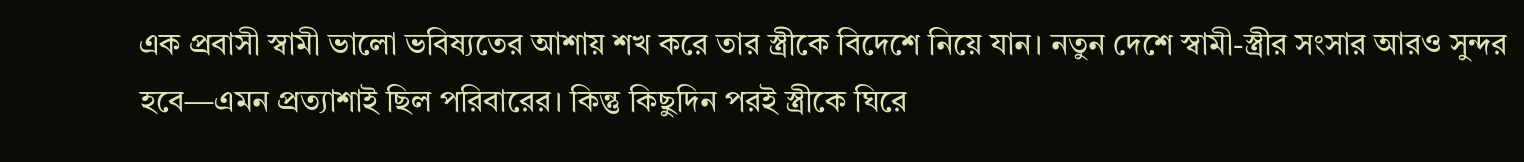এক প্রবাসী স্বামী ভালো ভবিষ্যতের আশায় শখ করে তার স্ত্রীকে বিদেশে নিয়ে যান। নতুন দেশে স্বামী-স্ত্রীর সংসার আরও সুন্দর হবে—এমন প্রত্যাশাই ছিল পরিবারের। কিন্তু কিছুদিন পরই স্ত্রীকে ঘিরে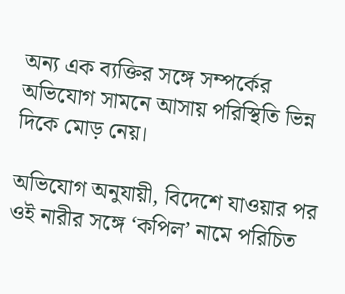অন্য এক ব্যক্তির সঙ্গে সম্পর্কের অভিযোগ সামনে আসায় পরিস্থিতি ভিন্ন দিকে মোড় নেয়।

অভিযোগ অনুযায়ী, বিদেশে যাওয়ার পর ওই নারীর সঙ্গে ‘কপিল’ নামে পরিচিত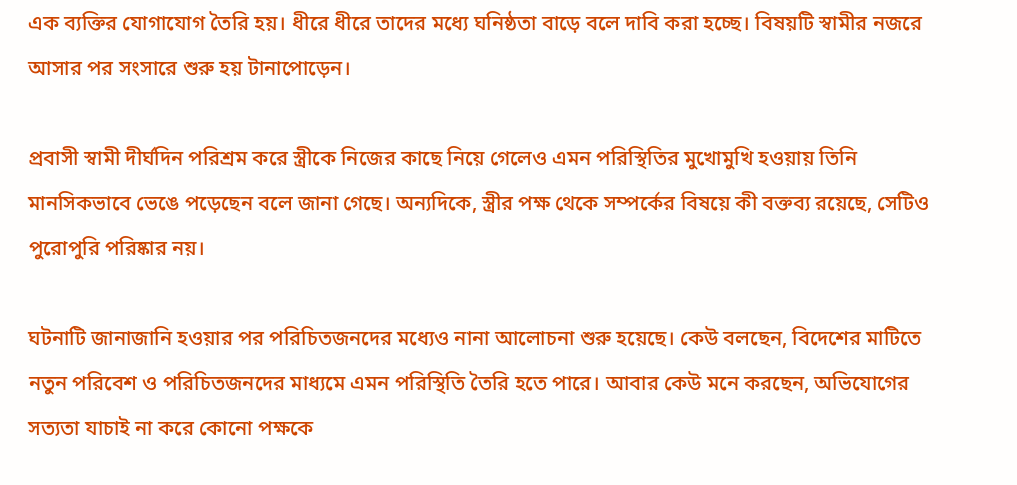এক ব্যক্তির যোগাযোগ তৈরি হয়। ধীরে ধীরে তাদের মধ্যে ঘনিষ্ঠতা বাড়ে বলে দাবি করা হচ্ছে। বিষয়টি স্বামীর নজরে আসার পর সংসারে শুরু হয় টানাপোড়েন।

প্রবাসী স্বামী দীর্ঘদিন পরিশ্রম করে স্ত্রীকে নিজের কাছে নিয়ে গেলেও এমন পরিস্থিতির মুখোমুখি হওয়ায় তিনি মানসিকভাবে ভেঙে পড়েছেন বলে জানা গেছে। অন্যদিকে, স্ত্রীর পক্ষ থেকে সম্পর্কের বিষয়ে কী বক্তব্য রয়েছে, সেটিও পুরোপুরি পরিষ্কার নয়।

ঘটনাটি জানাজানি হওয়ার পর পরিচিতজনদের মধ্যেও নানা আলোচনা শুরু হয়েছে। কেউ বলছেন, বিদেশের মাটিতে নতুন পরিবেশ ও পরিচিতজনদের মাধ্যমে এমন পরিস্থিতি তৈরি হতে পারে। আবার কেউ মনে করছেন, অভিযোগের সত্যতা যাচাই না করে কোনো পক্ষকে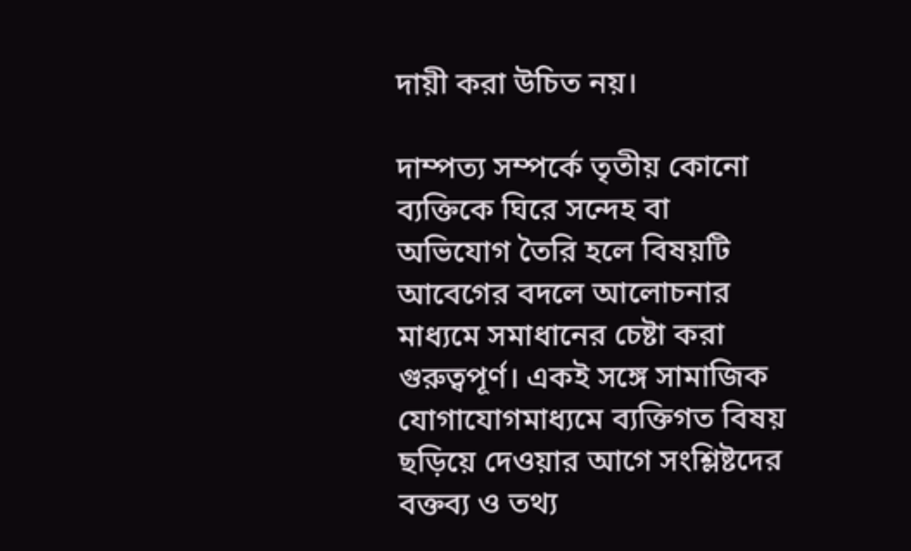দায়ী করা উচিত নয়।

দাম্পত্য সম্পর্কে তৃতীয় কোনো ব্যক্তিকে ঘিরে সন্দেহ বা অভিযোগ তৈরি হলে বিষয়টি আবেগের বদলে আলোচনার মাধ্যমে সমাধানের চেষ্টা করা গুরুত্বপূর্ণ। একই সঙ্গে সামাজিক যোগাযোগমাধ্যমে ব্যক্তিগত বিষয় ছড়িয়ে দেওয়ার আগে সংশ্লিষ্টদের বক্তব্য ও তথ্য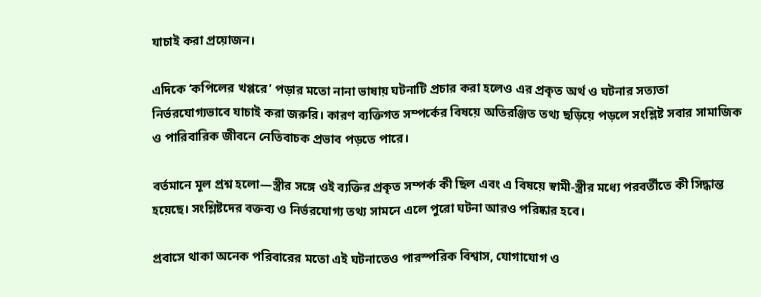যাচাই করা প্রয়োজন।

এদিকে ‘কপিলের খপ্পরে’ পড়ার মতো নানা ভাষায় ঘটনাটি প্রচার করা হলেও এর প্রকৃত অর্থ ও ঘটনার সত্যতা নির্ভরযোগ্যভাবে যাচাই করা জরুরি। কারণ ব্যক্তিগত সম্পর্কের বিষয়ে অতিরঞ্জিত তথ্য ছড়িয়ে পড়লে সংশ্লিষ্ট সবার সামাজিক ও পারিবারিক জীবনে নেতিবাচক প্রভাব পড়তে পারে।

বর্তমানে মূল প্রশ্ন হলো—স্ত্রীর সঙ্গে ওই ব্যক্তির প্রকৃত সম্পর্ক কী ছিল এবং এ বিষয়ে স্বামী-স্ত্রীর মধ্যে পরবর্তীতে কী সিদ্ধান্ত হয়েছে। সংশ্লিষ্টদের বক্তব্য ও নির্ভরযোগ্য তথ্য সামনে এলে পুরো ঘটনা আরও পরিষ্কার হবে।

প্রবাসে থাকা অনেক পরিবারের মতো এই ঘটনাতেও পারস্পরিক বিশ্বাস, যোগাযোগ ও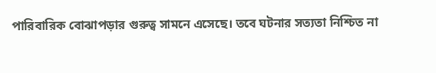পারিবারিক বোঝাপড়ার গুরুত্ব সামনে এসেছে। তবে ঘটনার সত্যতা নিশ্চিত না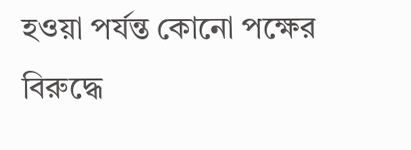হওয়া পর্যন্ত কোনো পক্ষের বিরুদ্ধে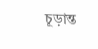চূড়ান্ত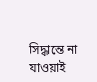সিদ্ধান্তে না যাওয়াই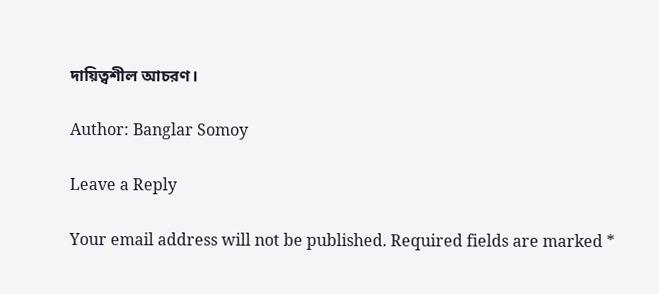দায়িত্বশীল আচরণ।

Author: Banglar Somoy

Leave a Reply

Your email address will not be published. Required fields are marked *